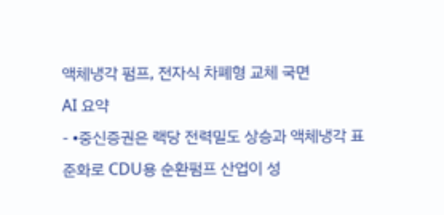액체냉각 펌프, 전자식 차폐형 교체 국면
AI 요약
- •중신증권은 랙당 전력밀도 상승과 액체냉각 표준화로 CDU용 순환펌프 산업이 성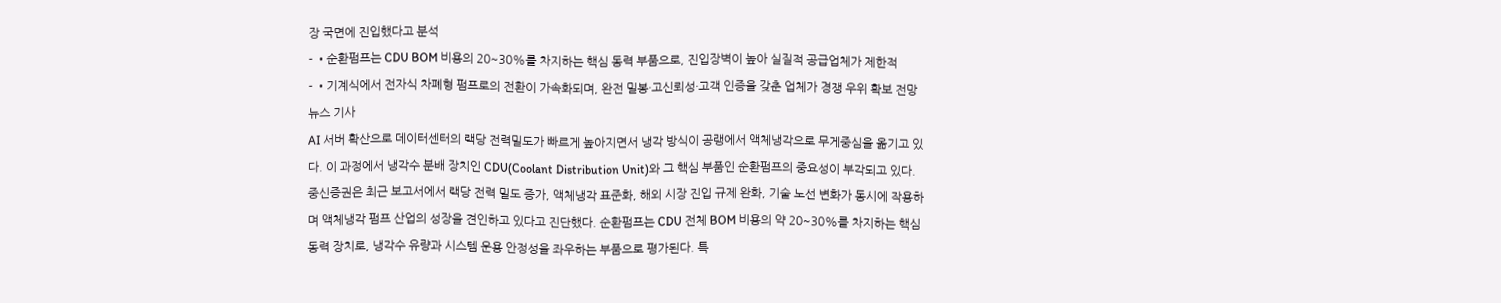장 국면에 진입했다고 분석
- •순환펌프는 CDU BOM 비용의 20~30%를 차지하는 핵심 동력 부품으로, 진입장벽이 높아 실질적 공급업체가 제한적
- •기계식에서 전자식 차폐형 펌프로의 전환이 가속화되며, 완전 밀봉·고신뢰성·고객 인증을 갖춘 업체가 경쟁 우위 확보 전망
뉴스 기사
AI 서버 확산으로 데이터센터의 랙당 전력밀도가 빠르게 높아지면서 냉각 방식이 공랭에서 액체냉각으로 무게중심을 옮기고 있다. 이 과정에서 냉각수 분배 장치인 CDU(Coolant Distribution Unit)와 그 핵심 부품인 순환펌프의 중요성이 부각되고 있다. 중신증권은 최근 보고서에서 랙당 전력 밀도 증가, 액체냉각 표준화, 해외 시장 진입 규제 완화, 기술 노선 변화가 동시에 작용하며 액체냉각 펌프 산업의 성장을 견인하고 있다고 진단했다. 순환펌프는 CDU 전체 BOM 비용의 약 20~30%를 차지하는 핵심 동력 장치로, 냉각수 유량과 시스템 운용 안정성을 좌우하는 부품으로 평가된다. 특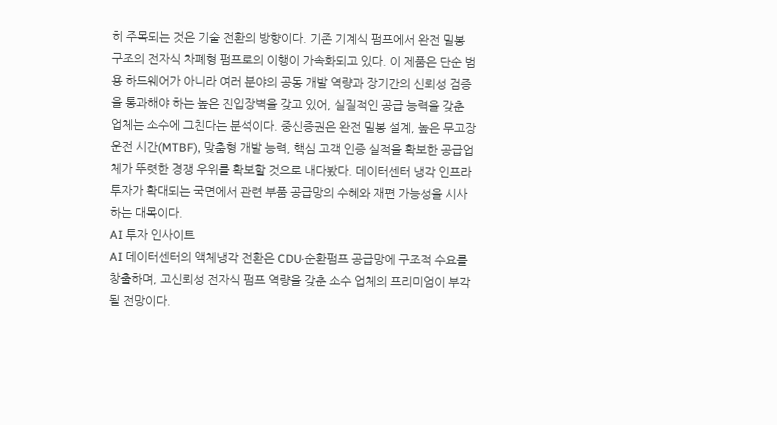히 주목되는 것은 기술 전환의 방향이다. 기존 기계식 펌프에서 완전 밀봉 구조의 전자식 차폐형 펌프로의 이행이 가속화되고 있다. 이 제품은 단순 범용 하드웨어가 아니라 여러 분야의 공동 개발 역량과 장기간의 신뢰성 검증을 통과해야 하는 높은 진입장벽을 갖고 있어, 실질적인 공급 능력을 갖춘 업체는 소수에 그친다는 분석이다. 중신증권은 완전 밀봉 설계, 높은 무고장 운전 시간(MTBF), 맞춤형 개발 능력, 핵심 고객 인증 실적을 확보한 공급업체가 뚜렷한 경쟁 우위를 확보할 것으로 내다봤다. 데이터센터 냉각 인프라 투자가 확대되는 국면에서 관련 부품 공급망의 수혜와 재편 가능성을 시사하는 대목이다.
AI 투자 인사이트
AI 데이터센터의 액체냉각 전환은 CDU·순환펌프 공급망에 구조적 수요를 창출하며, 고신뢰성 전자식 펌프 역량을 갖춘 소수 업체의 프리미엄이 부각될 전망이다.